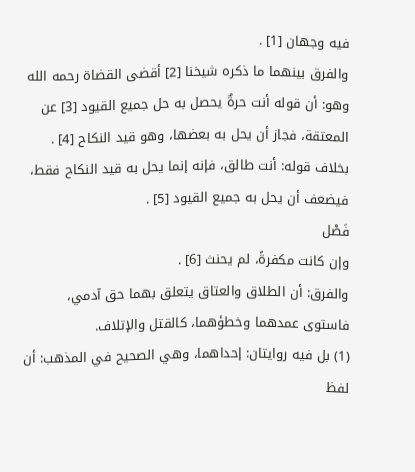فيه وجهان [1] .
والفرق بينهما ما ذكره شيخنا [2] أقضى القضاة رحمه الله وهو: أن قوله أنت حرةٌ يحصل به حل جميع القيود [3] عن المعتقة، فجاز أن يحل به بعضها، وهو قيد النكاح [4] .
بخلاف قوله: أنت طالق، فإنه إنما يحل به قيد النكاح فقط، فيضعف أن يحل به جميع القيود [5] .
فَصْل
وإن كانت مكفرةً، لم يحنث [6] .
والفرق: أن الطلاق والعتاق يتعلق بهما حق آدمي، فاستوى عمدهما وخطؤهما، كالقتل والإتلاف.
(1) بل فيه روايتان: إحداهما، وهي الصحيح في المذهب: أن لفظ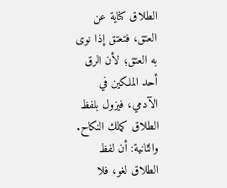الطلاق كناية عن العتق، فتعتق إذا نوى به العتق؛ لأن الرق أحد الملكين في الآدمي، فيزول بلفظ الطلاق كملك النكاح.
والثانية: أن لفظ الطلاق لغو، فلا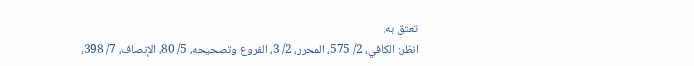تعتق به.
انظر: الكافي، 2/ 575، المحرر، 2/ 3، الفروع وتصحيحه، 5/ 80، الإنصاف، 7/ 398،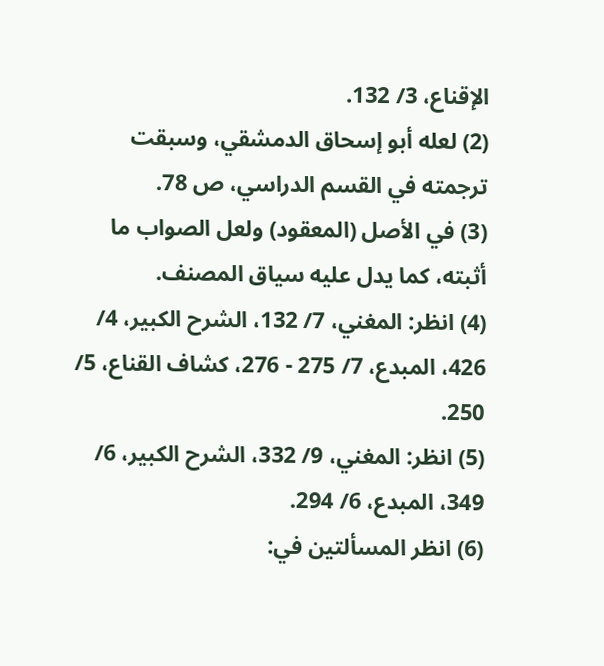الإقناع، 3/ 132.
(2) لعله أبو إسحاق الدمشقي، وسبقت ترجمته في القسم الدراسي، ص 78.
(3) في الأصل (المعقود) ولعل الصواب ما أثبته، كما يدل عليه سياق المصنف.
(4) انظر: المغني، 7/ 132، الشرح الكبير، 4/ 426، المبدع، 7/ 275 - 276، كشاف القناع، 5/ 250.
(5) انظر: المغني، 9/ 332، الشرح الكبير، 6/ 349، المبدع، 6/ 294.
(6) انظر المسألتين في: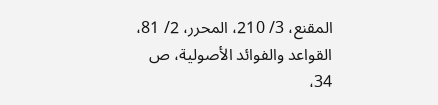المقنع، 3/ 210، المحرر، 2/ 81، القواعد والفوائد الأصولية، ص 34،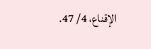الإقناع، 4/ 47.